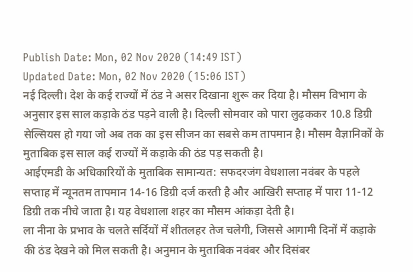Publish Date: Mon, 02 Nov 2020 (14:49 IST)
Updated Date: Mon, 02 Nov 2020 (15:06 IST)
नई दिल्ली। देश के कई राज्यों में ठंड ने असर दिखाना शुरू कर दिया है। मौसम विभाग के अनुसार इस साल कड़ाके ठंड पड़ने वाली है। दिल्ली सोमवार को पारा लुढ़ककर 10.8 डिग्री सेल्सियस हो गया जो अब तक का इस सीजन का सबसे कम तापमान है। मौसम वैज्ञानिकों के मुताबिक इस साल कई राज्यों में कड़ाके की ठंड पड़ सकती है।
आईएमडी के अधिकारियों के मुताबिक सामान्यत: सफदरजंग वेधशाला नवंबर के पहले सप्ताह में न्यूनतम तापमान 14-16 डिग्री दर्ज करती है और आखिरी सप्ताह में पारा 11-12 डिग्री तक नीचे जाता है। यह वेधशाला शहर का मौसम आंकड़ा देती है।
ला नीना के प्रभाव के चलते सर्दियों में शीतलहर तेज चलेगी, जिससे आगामी दिनों में कड़ाके की ठंड देखने को मिल सकती है। अनुमान के मुताबिक नवंबर और दिसंबर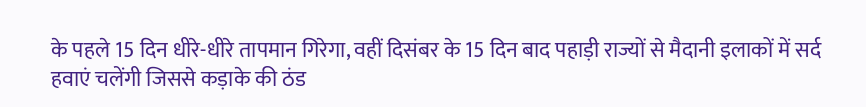के पहले 15 दिन धीरे-धीरे तापमान गिरेगा, वहीं दिसंबर के 15 दिन बाद पहाड़ी राज्यों से मैदानी इलाकों में सर्द हवाएं चलेंगी जिससे कड़ाके की ठंड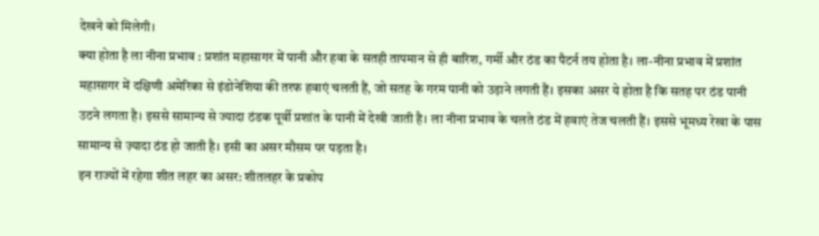देखने को मिलेगी।
क्या होता है ला नीना प्रभाव : प्रशांत महासागर में पानी और हवा के सतही तापमान से ही बारिश, गर्मी और ठंड का पैटर्न तय होता है। ला-नीना प्रभाव में प्रशांत महासागर में दक्षिणी अमेरिका से इंडोनेशिया की तरफ हवाएं चलती हैं, जो सतह के गरम पानी को उड़ाने लगती हैं। इसका असर ये होता है कि सतह पर ठंड पानी उठने लगता है। इससे सामान्य से ज्यादा ठंडक पूर्वी प्रशांत के पानी में देखी जाती है। ला नीना प्रभाव के चलते ठंड में हवाएं तेज चलती हैं। इससे भूमध्य रेखा के पास सामान्य से ज़्यादा ठंड हो जाती है। इसी का असर मौसम पर पड़ता है।
इन राज्यों में रहेगा शीत लहर का असर: शीतलहर के प्रकोप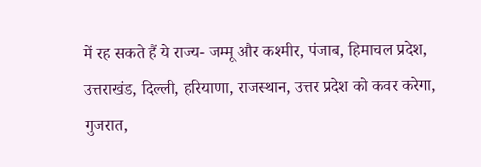में रह सकते हैं ये राज्य- जम्मू और कश्मीर, पंजाब, हिमाचल प्रदेश, उत्तराखंड, दिल्ली, हरियाणा, राजस्थान, उत्तर प्रदेश को कवर करेगा, गुजरात,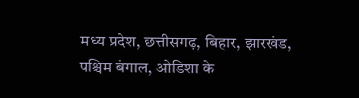मध्य प्रदेश, छत्तीसगढ़, बिहार, झारखंड, पश्चिम बंगाल, ओडिशा के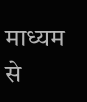माध्यम से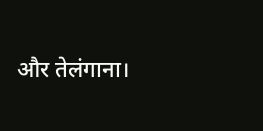और तेलंगाना।